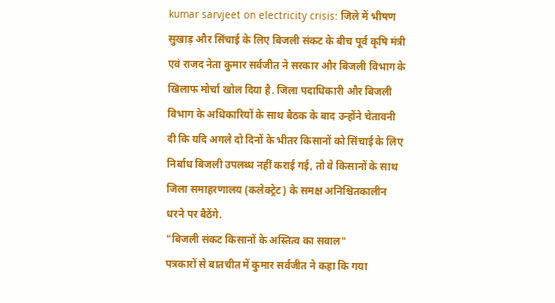kumar sarvjeet on electricity crisis: जिले में भीषण सुखाड़ और सिंचाई के लिए बिजली संकट के बीच पूर्व कृषि मंत्री एवं राजद नेता कुमार सर्वजीत ने सरकार और बिजली विभाग के खिलाफ मोर्चा खोल दिया है. जिला पदाधिकारी और बिजली विभाग के अधिकारियों के साथ बैठक के बाद उन्होंने चेतावनी दी कि यदि अगले दो दिनों के भीतर किसानों को सिंचाई के लिए निर्बाध बिजली उपलब्ध नहीं कराई गई, तो वे किसानों के साथ जिला समाहरणालय (कलेक्ट्रेट) के समक्ष अनिश्चितकालीन धरने पर बैठेंगे.
"बिजली संकट किसानों के अस्तित्व का सवाल"
पत्रकारों से बातचीत में कुमार सर्वजीत ने कहा कि गया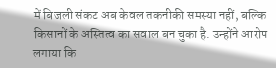में बिजली संकट अब केवल तकनीकी समस्या नहीं, बल्कि किसानों के अस्तित्व का सवाल बन चुका है. उन्होंने आरोप लगाया कि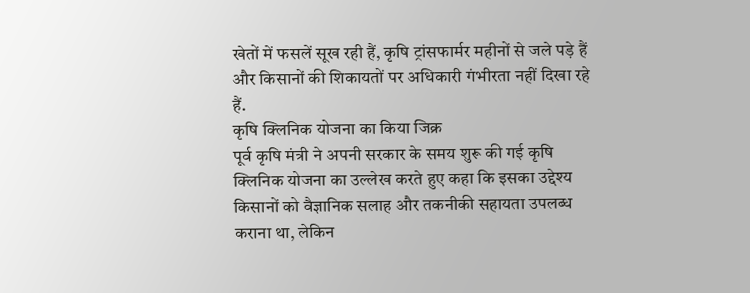खेतों में फसलें सूख रही हैं, कृषि ट्रांसफार्मर महीनों से जले पड़े हैं और किसानों की शिकायतों पर अधिकारी गंभीरता नहीं दिखा रहे हैं.
कृषि क्लिनिक योजना का किया जिक्र
पूर्व कृषि मंत्री ने अपनी सरकार के समय शुरू की गई कृषि क्लिनिक योजना का उल्लेख करते हुए कहा कि इसका उद्देश्य किसानों को वैज्ञानिक सलाह और तकनीकी सहायता उपलब्ध कराना था, लेकिन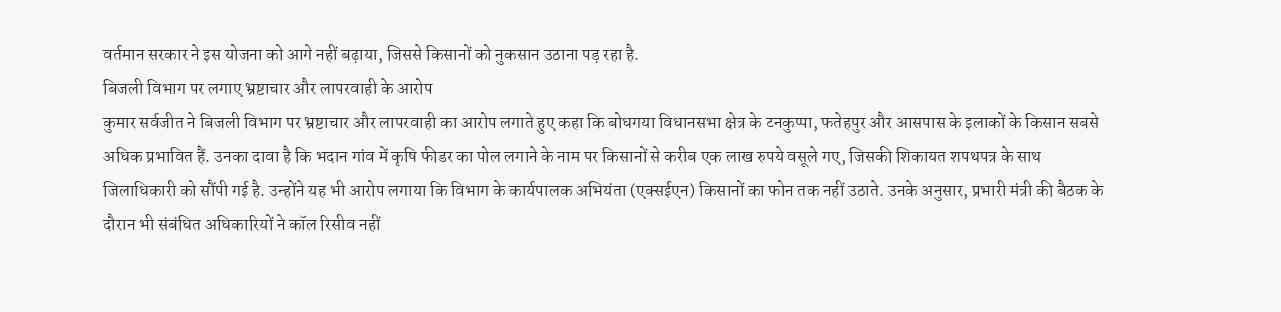वर्तमान सरकार ने इस योजना को आगे नहीं बढ़ाया, जिससे किसानों को नुकसान उठाना पड़ रहा है.
बिजली विभाग पर लगाए भ्रष्टाचार और लापरवाही के आरोप
कुमार सर्वजीत ने बिजली विभाग पर भ्रष्टाचार और लापरवाही का आरोप लगाते हुए कहा कि बोधगया विधानसभा क्षेत्र के टनकुप्पा, फतेहपुर और आसपास के इलाकों के किसान सबसे अधिक प्रभावित हैं. उनका दावा है कि भदान गांव में कृषि फीडर का पोल लगाने के नाम पर किसानों से करीब एक लाख रुपये वसूले गए, जिसकी शिकायत शपथपत्र के साथ जिलाधिकारी को सौंपी गई है. उन्होंने यह भी आरोप लगाया कि विभाग के कार्यपालक अभियंता (एक्सईएन) किसानों का फोन तक नहीं उठाते. उनके अनुसार, प्रभारी मंत्री की बैठक के दौरान भी संबंधित अधिकारियों ने कॉल रिसीव नहीं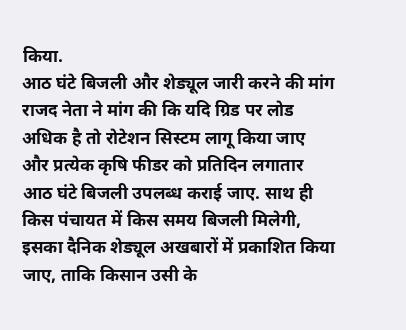किया.
आठ घंटे बिजली और शेड्यूल जारी करने की मांग
राजद नेता ने मांग की कि यदि ग्रिड पर लोड अधिक है तो रोटेशन सिस्टम लागू किया जाए और प्रत्येक कृषि फीडर को प्रतिदिन लगातार आठ घंटे बिजली उपलब्ध कराई जाए. साथ ही किस पंचायत में किस समय बिजली मिलेगी, इसका दैनिक शेड्यूल अखबारों में प्रकाशित किया जाए, ताकि किसान उसी के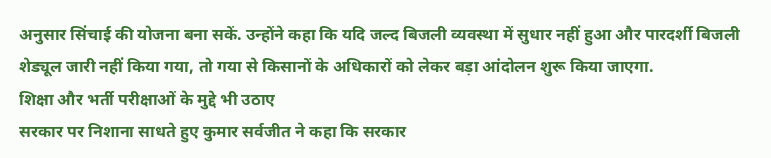अनुसार सिंचाई की योजना बना सकें. उन्होंने कहा कि यदि जल्द बिजली व्यवस्था में सुधार नहीं हुआ और पारदर्शी बिजली शेड्यूल जारी नहीं किया गया, तो गया से किसानों के अधिकारों को लेकर बड़ा आंदोलन शुरू किया जाएगा.
शिक्षा और भर्ती परीक्षाओं के मुद्दे भी उठाए
सरकार पर निशाना साधते हुए कुमार सर्वजीत ने कहा कि सरकार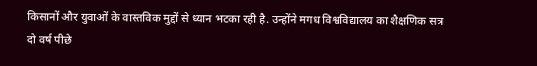किसानों और युवाओं के वास्तविक मुद्दों से ध्यान भटका रही है. उन्होंने मगध विश्वविद्यालय का शैक्षणिक सत्र दो वर्ष पीछे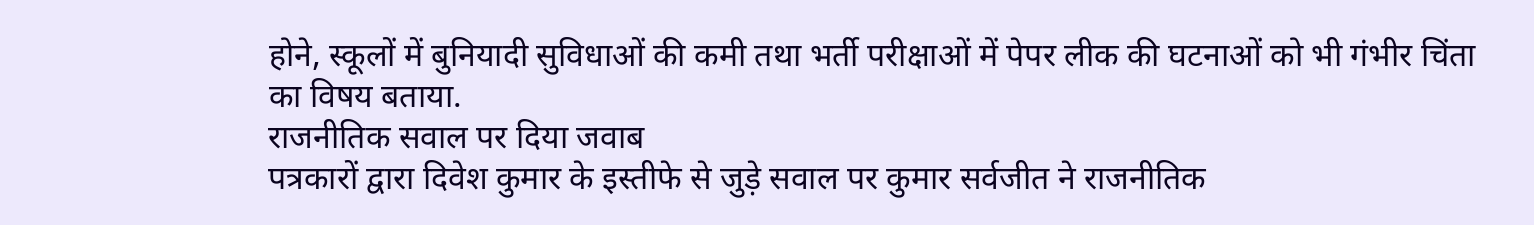होने, स्कूलों में बुनियादी सुविधाओं की कमी तथा भर्ती परीक्षाओं में पेपर लीक की घटनाओं को भी गंभीर चिंता का विषय बताया.
राजनीतिक सवाल पर दिया जवाब
पत्रकारों द्वारा दिवेश कुमार के इस्तीफे से जुड़े सवाल पर कुमार सर्वजीत ने राजनीतिक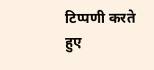टिप्पणी करते हुए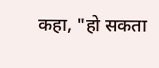कहा, "हो सकता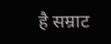है सम्राट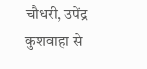चौधरी, उपेंद्र कुशवाहा से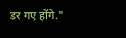डर गए होंगे."